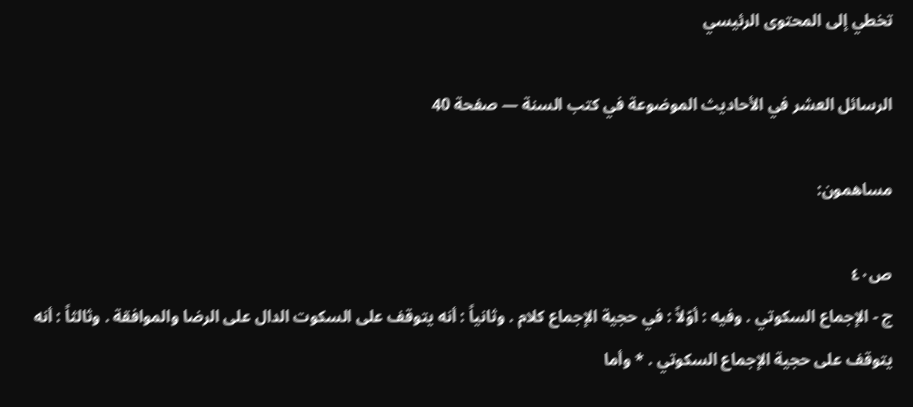تخطي إلى المحتوى الرئيسي

الرسائل العشر في الأحاديث الموضوعة في كتب السنة — صفحة 40

مساهمون:

ص٤٠
ج - الإجماع السكوتي . وفيه : أوّلاً : في حجية الإجماع كلام . وثانياً : أنه يتوقف على السكوت الدال على الرضا والموافقة . وثالثاً : أنه يتوقف على حجية الإجماع السكوتي . * وأما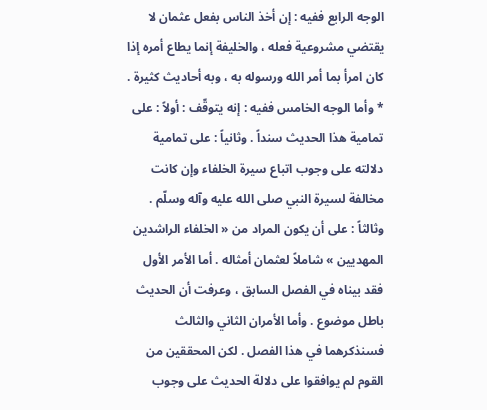الوجه الرابع ففيه : إن أخذ الناس بفعل عثمان لا يقتضي مشروعية فعله ، والخليفة إنما يطاع أمره إذا كان امرأ بما أمر الله ورسوله به ، وبه أحاديث كثيرة . * وأما الوجه الخامس ففيه : إنه يتوقّف : أولاً : على تمامية هذا الحديث سنداً . وثانياً : على تمامية دلالته على وجوب اتباع سيرة الخلفاء وإن كانت مخالفة لسيرة النبي صلى الله عليه وآله وسلّم . وثالثاً : على أن يكون المراد من « الخلفاء الراشدين المهديين » شاملاً لعثمان أمثاله . أما الأمر الأول فقد بيناه في الفصل السابق ، وعرفت أن الحديث باطل موضوع . وأما الأمران الثاني والثالث فسنذكرهما في هذا الفصل . لكن المحققين من القوم لم يوافقوا على دلالة الحديث على وجوب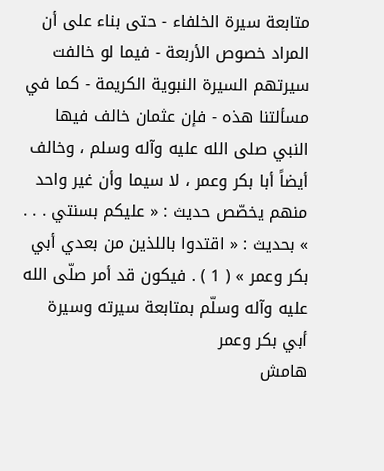متابعة سيرة الخلفاء - حتى بناء على أن المراد خصوص الأربعة - فيما لو خالفت سيرتهم السيرة النبوية الكريمة - كما في مسألتنا هذه - فإن عثمان خالف فيها النبي صلى الله عليه وآله وسلم ، وخالف أيضاً أبا بكر وعمر ، لا سيما وأن غير واحد منهم يخصّص حديث : « عليكم بسنتي . . . » بحديث : « اقتدوا باللذين من بعدي أبي بكر وعمر » ( 1 ) . فيكون قد أمر صلّى الله عليه وآله وسلّم بمتابعة سيرته وسيرة أبي بكر وعمر
هامش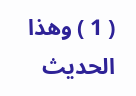( 1 ) وهذا الحديث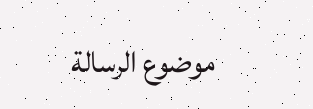موضوع الرسالة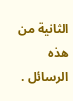الثانية من هذه الرسائل .